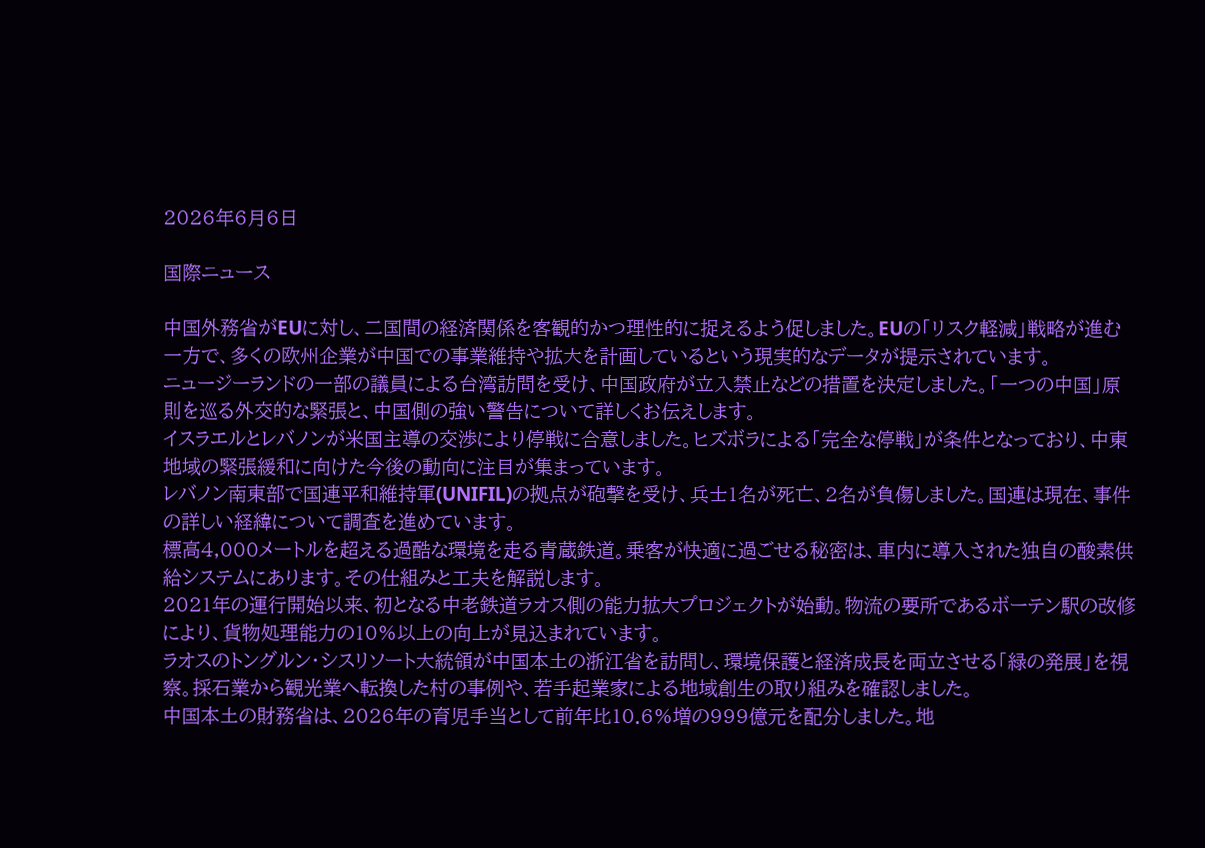2026年6月6日

国際ニュース

中国外務省がEUに対し、二国間の経済関係を客観的かつ理性的に捉えるよう促しました。EUの「リスク軽減」戦略が進む一方で、多くの欧州企業が中国での事業維持や拡大を計画しているという現実的なデータが提示されています。
ニュージーランドの一部の議員による台湾訪問を受け、中国政府が立入禁止などの措置を決定しました。「一つの中国」原則を巡る外交的な緊張と、中国側の強い警告について詳しくお伝えします。
イスラエルとレバノンが米国主導の交渉により停戦に合意しました。ヒズボラによる「完全な停戦」が条件となっており、中東地域の緊張緩和に向けた今後の動向に注目が集まっています。
レバノン南東部で国連平和維持軍(UNIFIL)の拠点が砲撃を受け、兵士1名が死亡、2名が負傷しました。国連は現在、事件の詳しい経緯について調査を進めています。
標高4,000メートルを超える過酷な環境を走る青蔵鉄道。乗客が快適に過ごせる秘密は、車内に導入された独自の酸素供給システムにあります。その仕組みと工夫を解説します。
2021年の運行開始以来、初となる中老鉄道ラオス側の能力拡大プロジェクトが始動。物流の要所であるボーテン駅の改修により、貨物処理能力の10%以上の向上が見込まれています。
ラオスのトングルン・シスリソート大統領が中国本土の浙江省を訪問し、環境保護と経済成長を両立させる「緑の発展」を視察。採石業から観光業へ転換した村の事例や、若手起業家による地域創生の取り組みを確認しました。
中国本土の財務省は、2026年の育児手当として前年比10.6%増の999億元を配分しました。地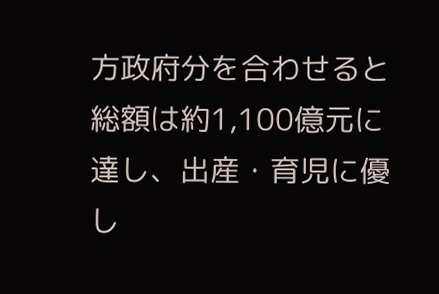方政府分を合わせると総額は約1,100億元に達し、出産・育児に優し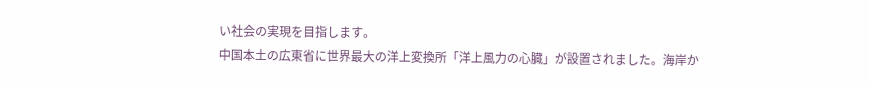い社会の実現を目指します。
中国本土の広東省に世界最大の洋上変換所「洋上風力の心臓」が設置されました。海岸か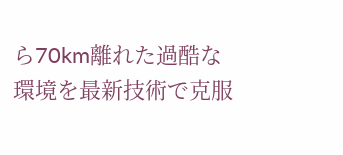ら70km離れた過酷な環境を最新技術で克服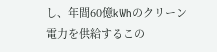し、年間60億kWhのクリーン電力を供給するこの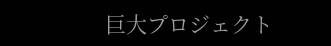巨大プロジェクト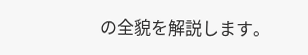の全貌を解説します。